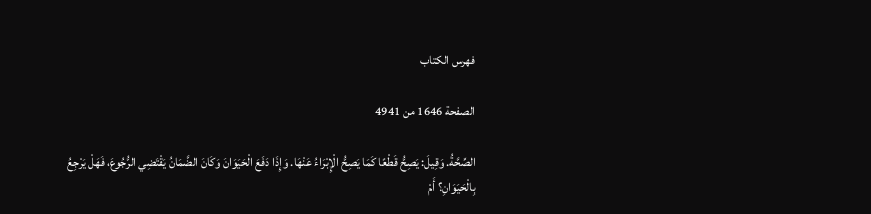فهرس الكتاب

الصفحة 1646 من 4941

الصِّحَّةُ. وَقِيلَ: يَصِحُّ قَطْعًا كَمَا يَصِحُّ الْإِبْرَاءُ عَنْهَا. وَإِذَا دَفَعَ الْحَيَوَانَ وَكَانَ الضَّمَانُ يَقْتَضِي الرُّجُوعَ، فَهَلْ يَرْجِعُ بِالْحَيَوَانِ؟ أَمْ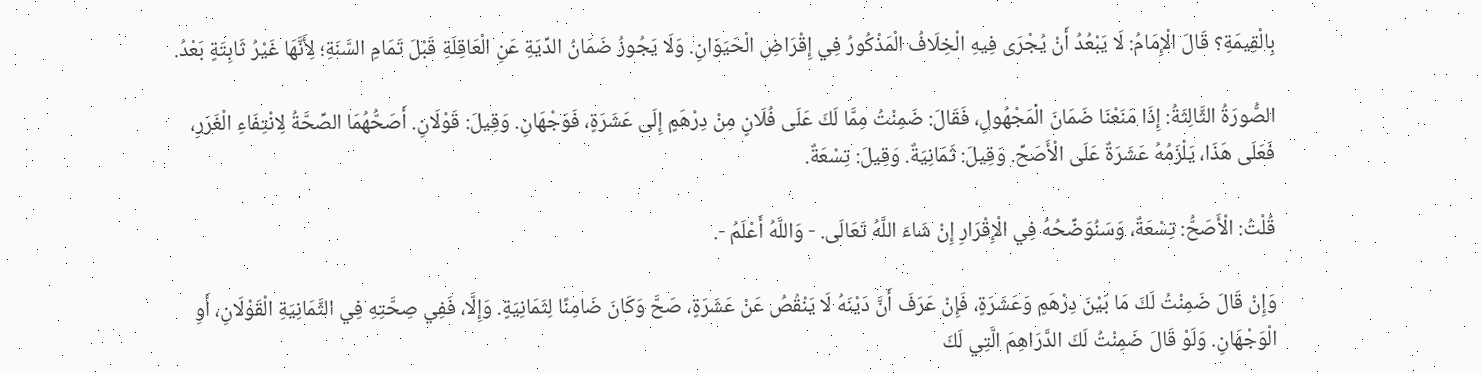بِالْقِيمَةِ؟ قَالَ الْإِمَامُ: لَا يَبْعُدُ أَنْ يُجْرَى فِيهِ الْخِلَافُ الْمَذْكُورُ فِي إِقْرَاضِ الْحَيَوَانِ. وَلَا يَجُوزُ ضَمَانُ الدِّيَةِ عَنِ الْعَاقِلَةِ قَبْلَ تَمَامِ السَّنَةِ؛ لِأَنَّهَا غَيْرُ ثَابِتَةٍ بَعْدُ.

الصُّورَةُ الثَّالِثَةُ: إِذَا مَنَعْنَا ضَمَانَ الْمَجْهُولِ، فَقَالَ: ضَمِنْتُ مِمَّا لَكَ عَلَى فُلَانٍ مِنْ دِرْهَمٍ إِلَى عَشَرَةٍ، فَوَجْهَانِ. وَقِيلَ: قَوْلَانِ. أَصَحُّهُمَا الصِّحَّةُ لِانْتِفَاءِ الْغَرَرِ، فَعَلَى هَذَا، يَلْزَمُهُ عَشَرَةٌ عَلَى الْأَصَحِّ. وَقِيلَ: ثَمَانِيَةٌ. وَقِيلَ: تِسْعَةٌ.

قُلْتُ: الْأَصَحُّ: تِسْعَةٌ، وَسَنُوَضِّحُهُ فِي الْإِقْرَارِ إِنْ شَاءَ اللَّهُ تَعَالَى. - وَاللَّهُ أَعْلَمُ -.

وَإِنْ قَالَ ضَمِنْتُ لَكَ مَا بَيْنَ دِرْهَمٍ وَعَشَرَةٍ، فَإِنْ عَرَفَ أَنَّ دَيْنَهُ لَا يَنْقُصُ عَنْ عَشَرَةٍ، صَحَّ وَكَانَ ضَامِنًا لِثَمَانِيَةٍ. وَإِلَّا، فَفِي صِحَّتِهِ فِي الثَّمَانِيَةِ الْقَوْلَانِ، أَوِ الْوَجْهَانِ. وَلَوْ قَالَ ضَمِنْتُ لَكَ الدَّرَاهِمَ الَّتِي لَكَ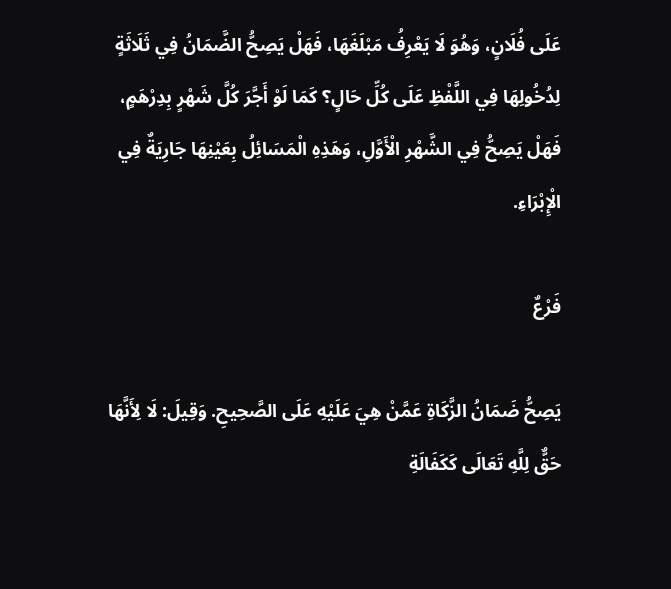عَلَى فُلَانٍ، وَهُوَ لَا يَعْرِفُ مَبْلَغَهَا، فَهَلْ يَصِحُّ الضَّمَانُ فِي ثَلَاثَةٍ لِدُخُولِهَا فِي اللَّفْظِ عَلَى كُلِّ حَالٍ؟ كَمَا لَوْ أَجَّرَ كُلَّ شَهْرٍ بِدِرْهَمٍ، فَهَلْ يَصِحُّ فِي الشَّهْرِ الْأَوَّلِ، وَهَذِهِ الْمَسَائِلُ بِعَيْنِهَا جَارِيَةٌ فِي الْإِبْرَاءِ.

فَرْعٌ

يَصِحُّ ضَمَانُ الزَّكَاةِ عَمَّنْ هِيَ عَلَيْهِ عَلَى الصَّحِيحِ. وَقِيلَ: لَا لِأَنَّهَا حَقٌّ لِلَّهِ تَعَالَى كَكَفَالَةِ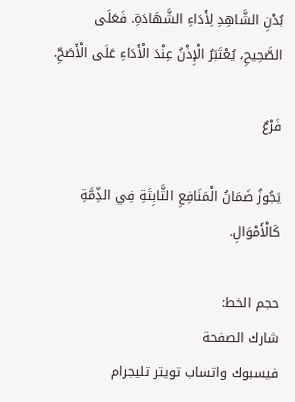بُدْنِ الشَّاهِدِ لِأَدَاءِ الشَّهَادَةِ. فَعَلَى الصَّحِيحِ، يُعْتَبَرُ الْإِذْنُ عِنْدَ الْأَدَاءِ عَلَى الْأَصَحِّ.

فَرْعٌ

يَجُوزُ ضَمَانُ الْمَنَافِعِ الثَّابِتَةِ فِي الذِّمَّةِ كَالْأَمْوَالِ.

حجم الخط:
شارك الصفحة
فيسبوك واتساب تويتر تليجرام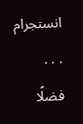انستجرام
. . .
فضلًا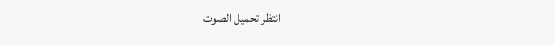انتظر تحميل الصوت